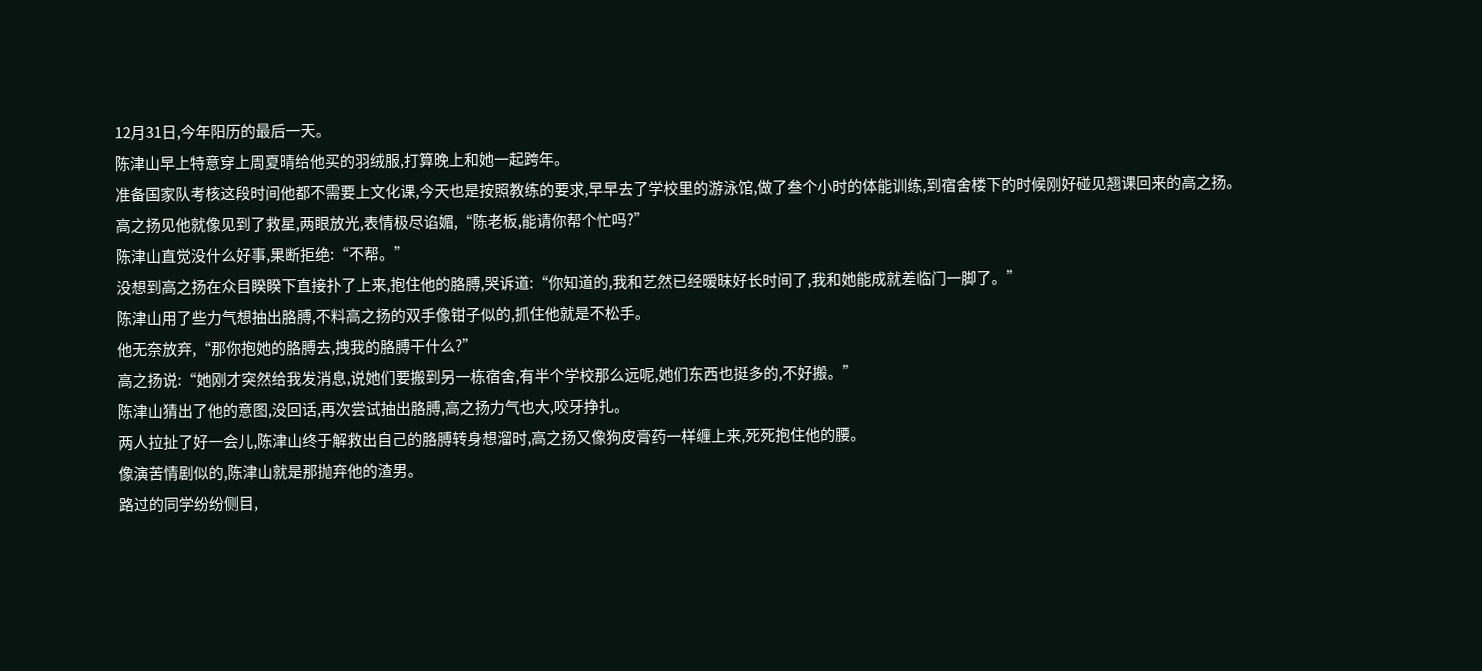12月31日,今年阳历的最后一天。
陈津山早上特意穿上周夏晴给他买的羽绒服,打算晚上和她一起跨年。
准备国家队考核这段时间他都不需要上文化课,今天也是按照教练的要求,早早去了学校里的游泳馆,做了叁个小时的体能训练,到宿舍楼下的时候刚好碰见翘课回来的高之扬。
高之扬见他就像见到了救星,两眼放光,表情极尽谄媚,“陈老板,能请你帮个忙吗?”
陈津山直觉没什么好事,果断拒绝:“不帮。”
没想到高之扬在众目睽睽下直接扑了上来,抱住他的胳膊,哭诉道:“你知道的,我和艺然已经暧昧好长时间了,我和她能成就差临门一脚了。”
陈津山用了些力气想抽出胳膊,不料高之扬的双手像钳子似的,抓住他就是不松手。
他无奈放弃,“那你抱她的胳膊去,拽我的胳膊干什么?”
高之扬说:“她刚才突然给我发消息,说她们要搬到另一栋宿舍,有半个学校那么远呢,她们东西也挺多的,不好搬。”
陈津山猜出了他的意图,没回话,再次尝试抽出胳膊,高之扬力气也大,咬牙挣扎。
两人拉扯了好一会儿,陈津山终于解救出自己的胳膊转身想溜时,高之扬又像狗皮膏药一样缠上来,死死抱住他的腰。
像演苦情剧似的,陈津山就是那抛弃他的渣男。
路过的同学纷纷侧目,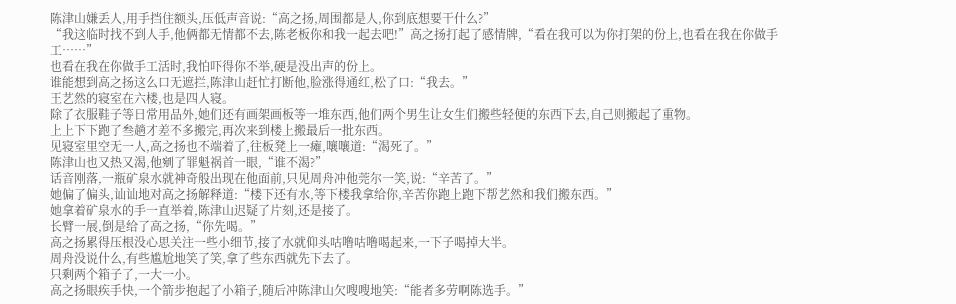陈津山嫌丢人,用手挡住额头,压低声音说:“高之扬,周围都是人,你到底想要干什么?”
“我这临时找不到人手,他俩都无情都不去,陈老板你和我一起去吧!”高之扬打起了感情牌,“看在我可以为你打架的份上,也看在我在你做手工……”
也看在我在你做手工活时,我怕吓得你不举,硬是没出声的份上。
谁能想到高之扬这么口无遮拦,陈津山赶忙打断他,脸涨得通红,松了口:“我去。”
王艺然的寝室在六楼,也是四人寝。
除了衣服鞋子等日常用品外,她们还有画架画板等一堆东西,他们两个男生让女生们搬些轻便的东西下去,自己则搬起了重物。
上上下下跑了叁趟才差不多搬完,再次来到楼上搬最后一批东西。
见寝室里空无一人,高之扬也不端着了,往板凳上一瘫,嚷嚷道:“渴死了。”
陈津山也又热又渴,他剜了罪魁祸首一眼,“谁不渴?”
话音刚落,一瓶矿泉水就神奇般出现在他面前,只见周舟冲他莞尔一笑,说:“辛苦了。”
她偏了偏头,讪讪地对高之扬解释道:“楼下还有水,等下楼我拿给你,辛苦你跑上跑下帮艺然和我们搬东西。”
她拿着矿泉水的手一直举着,陈津山迟疑了片刻,还是接了。
长臂一展,倒是给了高之扬,“你先喝。”
高之扬累得压根没心思关注一些小细节,接了水就仰头咕噜咕噜喝起来,一下子喝掉大半。
周舟没说什么,有些尴尬地笑了笑,拿了些东西就先下去了。
只剩两个箱子了,一大一小。
高之扬眼疾手快,一个箭步抱起了小箱子,随后冲陈津山欠嗖嗖地笑:“能者多劳啊陈选手。”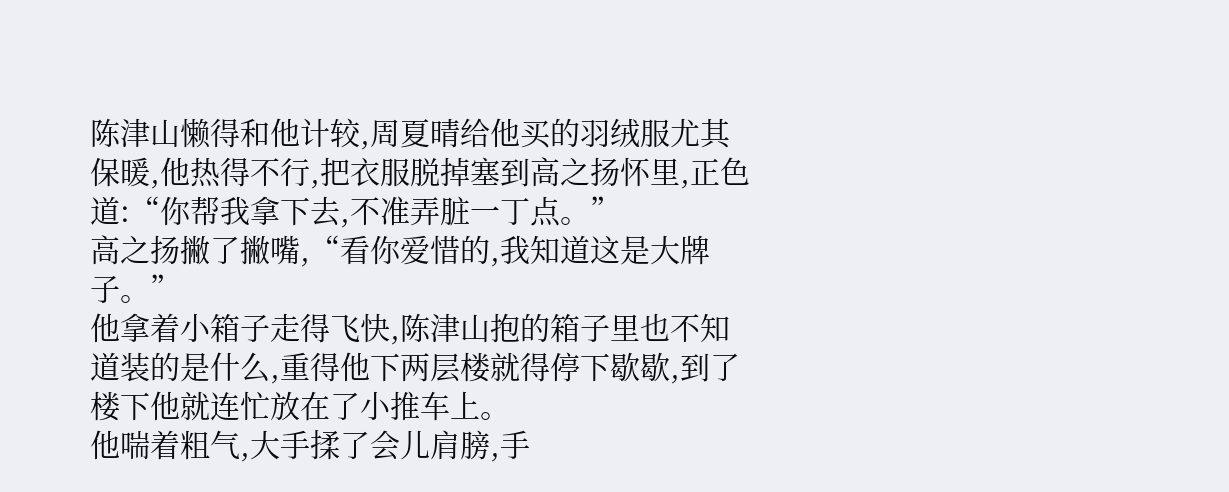陈津山懒得和他计较,周夏晴给他买的羽绒服尤其保暖,他热得不行,把衣服脱掉塞到高之扬怀里,正色道:“你帮我拿下去,不准弄脏一丁点。”
高之扬撇了撇嘴,“看你爱惜的,我知道这是大牌子。”
他拿着小箱子走得飞快,陈津山抱的箱子里也不知道装的是什么,重得他下两层楼就得停下歇歇,到了楼下他就连忙放在了小推车上。
他喘着粗气,大手揉了会儿肩膀,手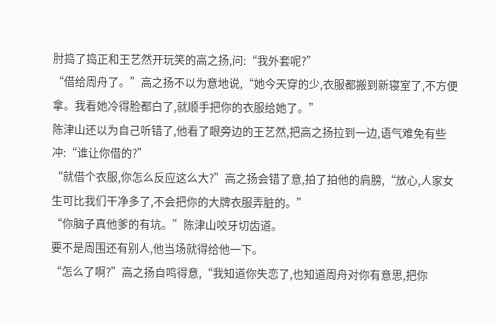肘捣了捣正和王艺然开玩笑的高之扬,问:“我外套呢?”
“借给周舟了。”高之扬不以为意地说,“她今天穿的少,衣服都搬到新寝室了,不方便拿。我看她冷得脸都白了,就顺手把你的衣服给她了。”
陈津山还以为自己听错了,他看了眼旁边的王艺然,把高之扬拉到一边,语气难免有些冲:“谁让你借的?”
“就借个衣服,你怎么反应这么大?”高之扬会错了意,拍了拍他的肩膀,“放心,人家女生可比我们干净多了,不会把你的大牌衣服弄脏的。”
“你脑子真他爹的有坑。”陈津山咬牙切齿道。
要不是周围还有别人,他当场就得给他一下。
“怎么了啊?”高之扬自鸣得意,“我知道你失恋了,也知道周舟对你有意思,把你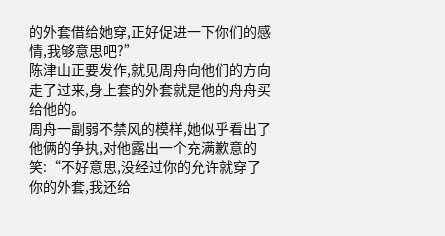的外套借给她穿,正好促进一下你们的感情,我够意思吧?”
陈津山正要发作,就见周舟向他们的方向走了过来,身上套的外套就是他的舟舟买给他的。
周舟一副弱不禁风的模样,她似乎看出了他俩的争执,对他露出一个充满歉意的笑:“不好意思,没经过你的允许就穿了你的外套,我还给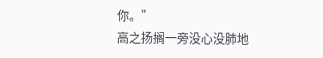你。”
高之扬搁一旁没心没肺地